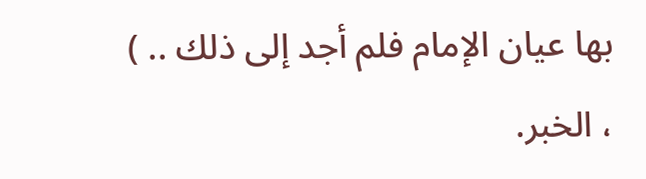بها عيان الإمام فلم أجد إلى ذلك .. ) ، الخبر.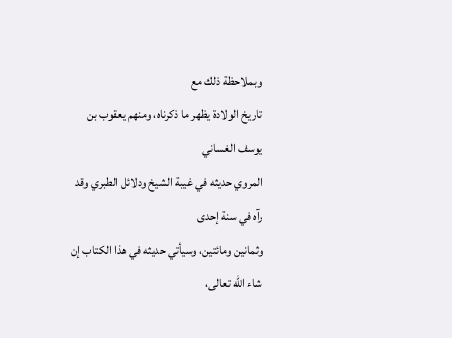وبملاحظة ذلك مع
تاريخ الولادة يظهر ما ذكرناه، ومنهم يعقوب بن يوسف الغساني
المروي حديثه في غيبة الشيخ ودلائل الطبري وقد رآه في سنة إحدى
وثمانين ومائتين، وسيأتي حديثه في هذا الكتاب إن شاء الله تعالى،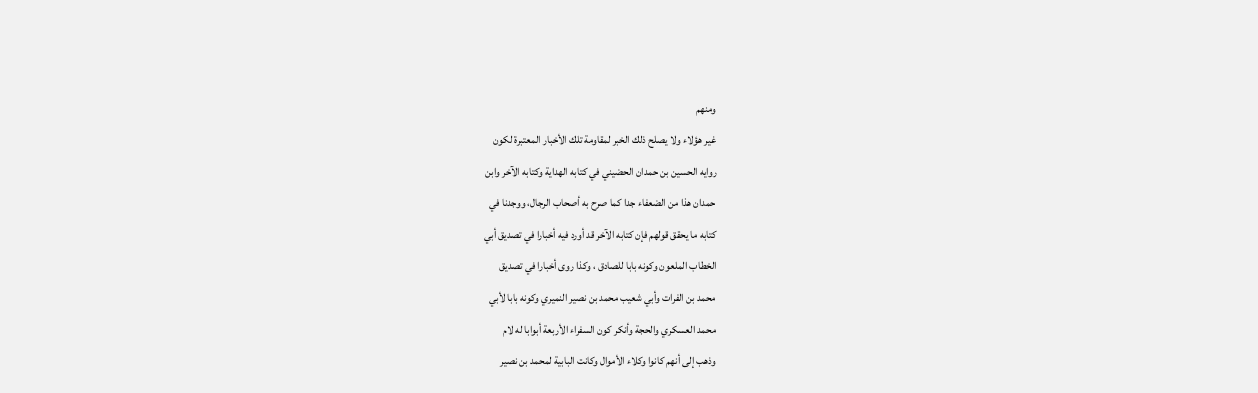ومنهم
غير هؤلاء ولا يصلح ذلك الخبر لمقاومة تلك الأخبار المعتبرة لكون
روايه الحسين بن حمدان الحضيني في كتابه الهداية وكتابه الآخر وابن
حمدان هذا من الضعفاء جدا كما صرح به أصحاب الرجال، ووجدنا في
كتابه ما يحقق قولهم فإن كتابه الآخر قد أورد فيه أخبارا في تصديق أبي
الخطاب الملعون وكونه بابا للصادق ، وكذا روى أخبارا في تصديق
محمد بن الفرات وأبي شعيب محمد بن نصير النميري وكونه بابا لأبي
محمد العسكري والحجة وأنكر كون السفراء الأربعة أبوابا له لام
وذهب إلى أنهم كانوا وكلاء الأموال وكانت البابية لمحمد بن نصير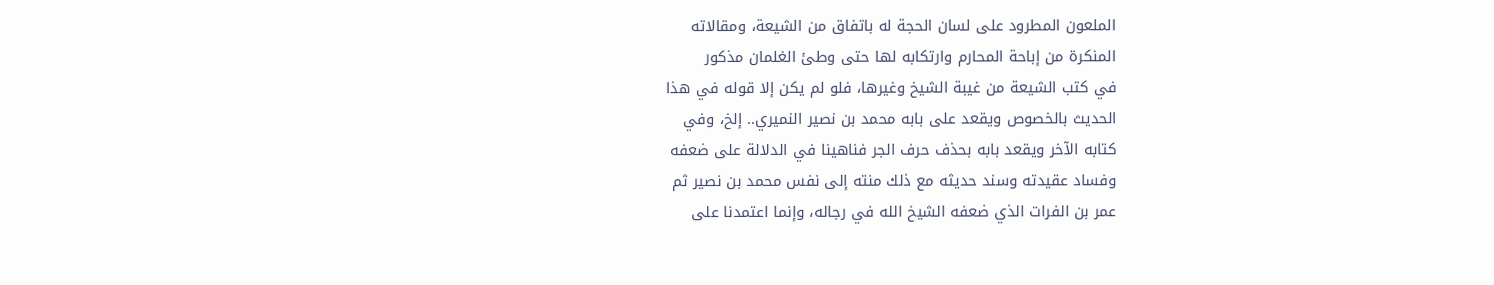الملعون المطرود على لسان الحجة له باتفاق من الشيعة، ومقالاته
المنكرة من إباحة المحارم وارتكابه لها حتى وطئ الغلمان مذكور
في كتب الشيعة من غيبة الشيخ وغيرها، فلو لم يكن إلا قوله في هذا
الحديث بالخصوص ويقعد على بابه محمد بن نصير النميري.. إلخ، وفي
كتابه الآخر ويقعد بابه بحذف حرف الجر فناهينا في الدلالة على ضعفه
وفساد عقيدته وسند حديثه مع ذلك منته إلى نفس محمد بن نصير ثم
عمر بن الفرات الذي ضعفه الشيخ الله في رجاله، وإنما اعتمدنا على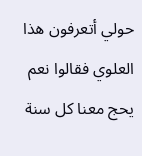حولي أتعرفون هذا العلوي فقالوا نعم يحج معنا كل سنة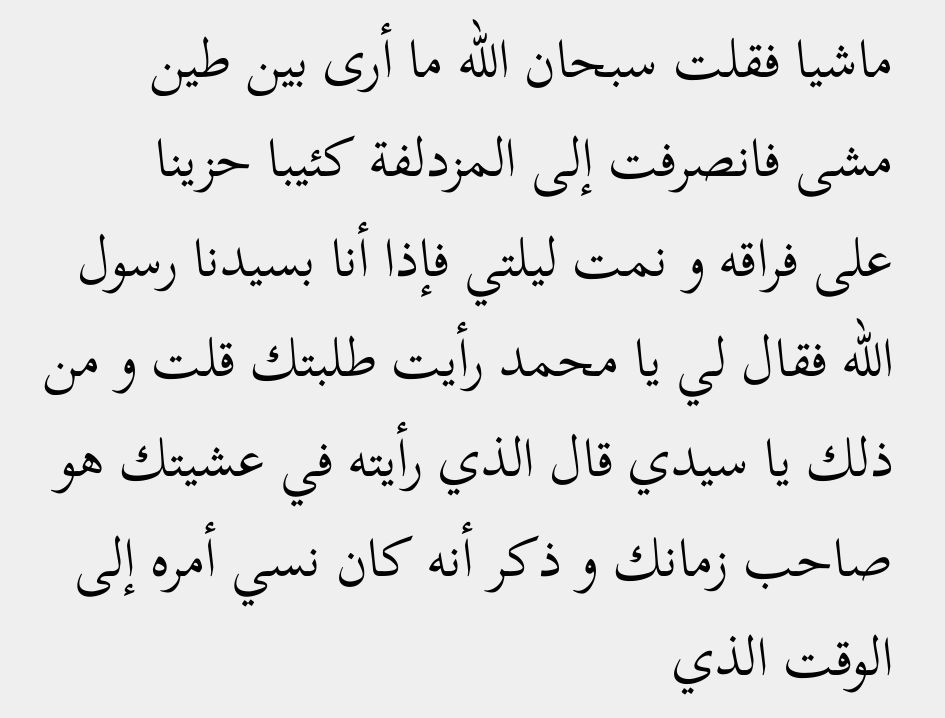ماشيا فقلت سبحان الله ما أرى بين طين مشى فانصرفت إلى المزدلفة كئيبا حزينا
على فراقه و نمت ليلتي فإذا أنا بسيدنا رسول الله فقال لي يا محمد رأيت طلبتك قلت و من ذلك يا سيدي قال الذي رأيته في عشيتك هو
صاحب زمانك و ذكر أنه كان نسي أمره إلى الوقت الذي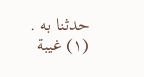حدثنا به .
(١) غيبة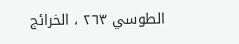الطوسي ٢٦٣ ، الخرائج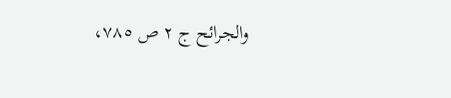والجرائح ج ۲ ص ٧٨٥،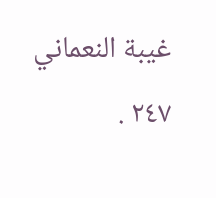غيبة النعماني ٢٤٧ .